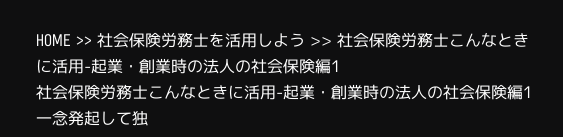HOME >> 社会保険労務士を活用しよう >> 社会保険労務士こんなときに活用-起業・創業時の法人の社会保険編1
社会保険労務士こんなときに活用-起業・創業時の法人の社会保険編1
一念発起して独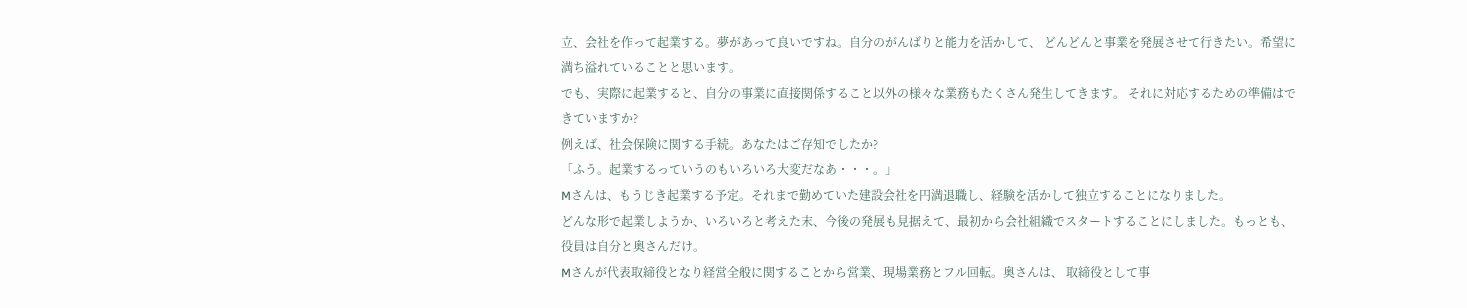立、会社を作って起業する。夢があって良いですね。自分のがんばりと能力を活かして、 どんどんと事業を発展させて行きたい。希望に満ち溢れていることと思います。
でも、実際に起業すると、自分の事業に直接関係すること以外の様々な業務もたくさん発生してきます。 それに対応するための準備はできていますか?
例えば、社会保険に関する手続。あなたはご存知でしたか?
「ふう。起業するっていうのもいろいろ大変だなあ・・・。」
Mさんは、もうじき起業する予定。それまで勤めていた建設会社を円満退職し、経験を活かして独立することになりました。
どんな形で起業しようか、いろいろと考えた末、今後の発展も見据えて、最初から会社組織でスタートすることにしました。もっとも、 役員は自分と奥さんだけ。
Mさんが代表取締役となり経営全般に関することから営業、現場業務とフル回転。奥さんは、 取締役として事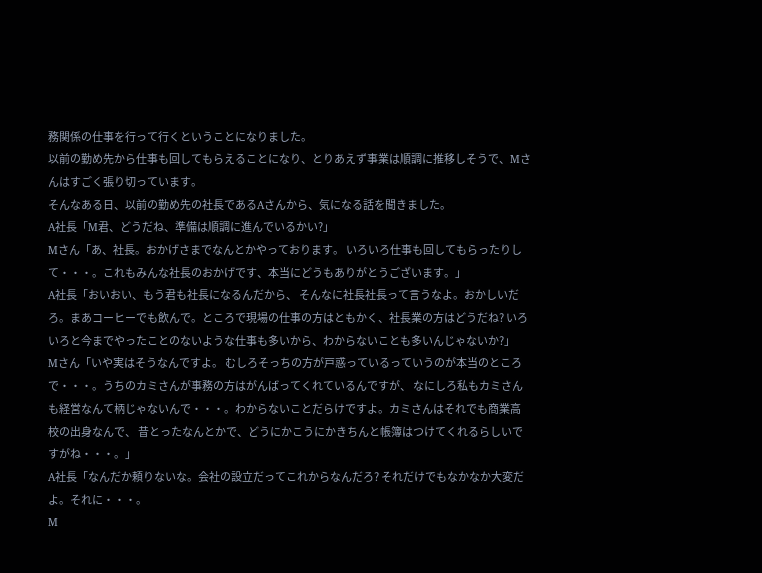務関係の仕事を行って行くということになりました。
以前の勤め先から仕事も回してもらえることになり、とりあえず事業は順調に推移しそうで、Mさんはすごく張り切っています。
そんなある日、以前の勤め先の社長であるAさんから、気になる話を聞きました。
A社長「M君、どうだね、準備は順調に進んでいるかい?」
Mさん「あ、社長。おかげさまでなんとかやっております。 いろいろ仕事も回してもらったりして・・・。これもみんな社長のおかげです、本当にどうもありがとうございます。」
A社長「おいおい、もう君も社長になるんだから、 そんなに社長社長って言うなよ。おかしいだろ。まあコーヒーでも飲んで。ところで現場の仕事の方はともかく、社長業の方はどうだね? いろいろと今までやったことのないような仕事も多いから、わからないことも多いんじゃないか?」
Mさん「いや実はそうなんですよ。 むしろそっちの方が戸惑っているっていうのが本当のところで・・・。うちのカミさんが事務の方はがんばってくれているんですが、 なにしろ私もカミさんも経営なんて柄じゃないんで・・・。わからないことだらけですよ。カミさんはそれでも商業高校の出身なんで、 昔とったなんとかで、どうにかこうにかきちんと帳簿はつけてくれるらしいですがね・・・。」
A社長「なんだか頼りないな。会社の設立だってこれからなんだろ? それだけでもなかなか大変だよ。それに・・・。
M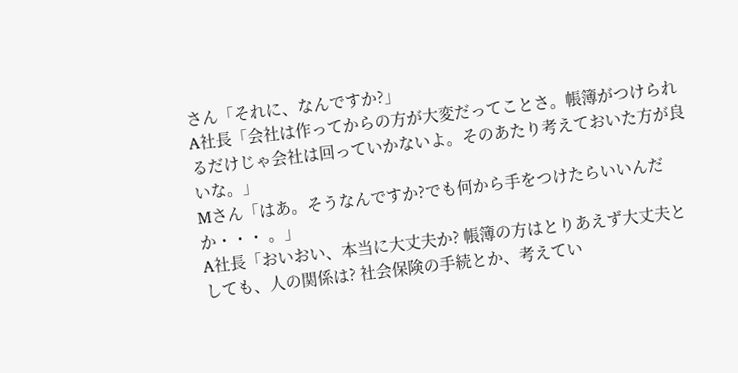さん「それに、なんですか?」
A社長「会社は作ってからの方が大変だってことさ。帳簿がつけられるだけじゃ会社は回っていかないよ。そのあたり考えておいた方が良いな。」
Mさん「はあ。そうなんですか?でも何から手をつけたらいいんだか・・・ 。」
A社長「おいおい、本当に大丈夫か? 帳簿の方はとりあえず大丈夫としても、人の関係は? 社会保険の手続とか、考えてい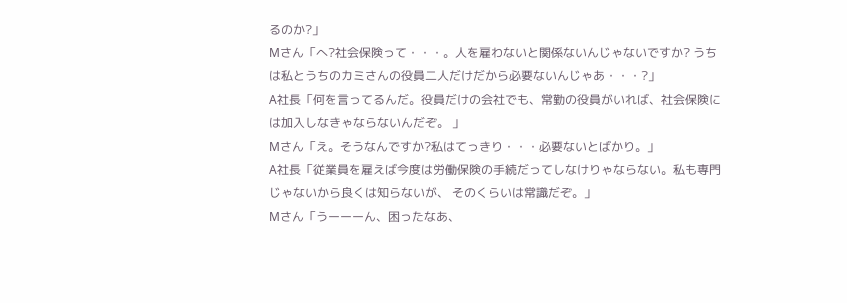るのか?」
Mさん「へ?社会保険って・・・。人を雇わないと関係ないんじゃないですか? うちは私とうちのカミさんの役員二人だけだから必要ないんじゃあ・・・?」
A社長「何を言ってるんだ。役員だけの会社でも、常勤の役員がいれば、社会保険には加入しなきゃならないんだぞ。 」
Mさん「え。そうなんですか?私はてっきり・・・必要ないとばかり。」
A社長「従業員を雇えば今度は労働保険の手続だってしなけりゃならない。私も専門じゃないから良くは知らないが、 そのくらいは常識だぞ。」
Mさん「うーーーん、困ったなあ、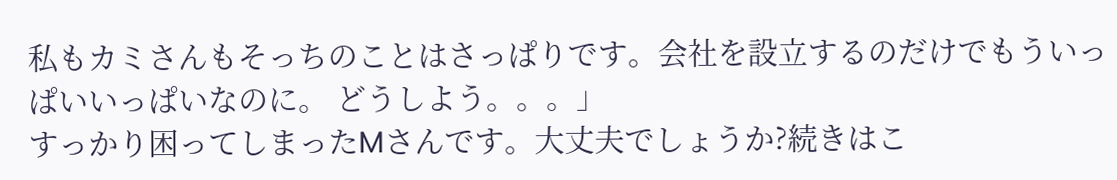私もカミさんもそっちのことはさっぱりです。会社を設立するのだけでもういっぱいいっぱいなのに。 どうしよう。。。」
すっかり困ってしまったMさんです。大丈夫でしょうか?続きはこ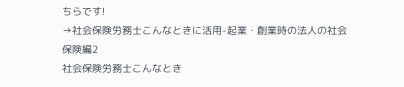ちらです!
→社会保険労務士こんなときに活用-起業・創業時の法人の社会保険編2
社会保険労務士こんなとき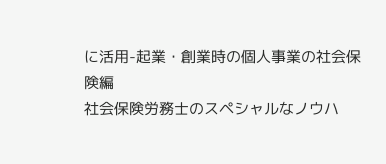に活用-起業・創業時の個人事業の社会保険編
社会保険労務士のスペシャルなノウハ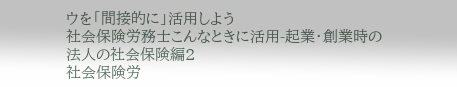ウを「間接的に」活用しよう
社会保険労務士こんなときに活用-起業・創業時の法人の社会保険編2
社会保険労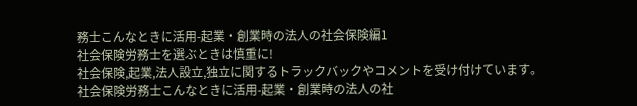務士こんなときに活用-起業・創業時の法人の社会保険編1
社会保険労務士を選ぶときは慎重に!
社会保険,起業,法人設立,独立に関するトラックバックやコメントを受け付けています。
社会保険労務士こんなときに活用-起業・創業時の法人の社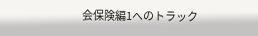会保険編1へのトラック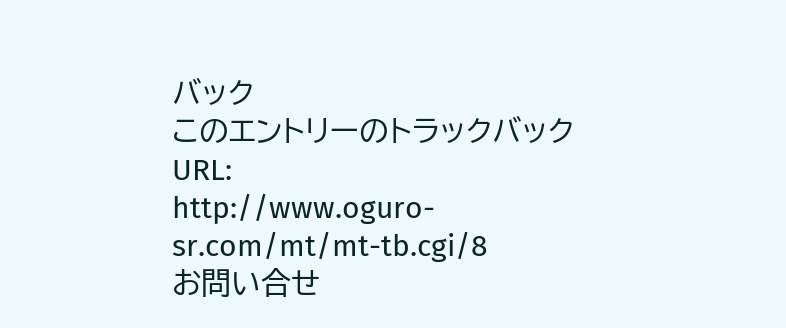バック
このエントリーのトラックバックURL:
http://www.oguro-sr.com/mt/mt-tb.cgi/8
お問い合せ